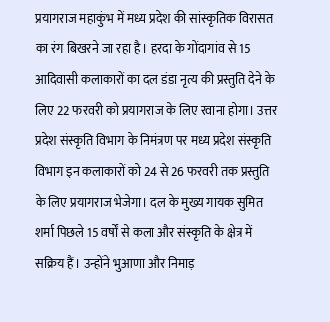प्रयागराज महाकुंभ में मध्य प्रदेश की सांस्कृतिक विरासत का रंग बिखरने जा रहा है। हरदा के गोंदागांव से 15 आदिवासी कलाकारों का दल डंडा नृत्य की प्रस्तुति देने के लिए 22 फरवरी को प्रयागराज के लिए रवाना होगा। उत्तर प्रदेश संस्कृति विभाग के निमंत्रण पर मध्य प्रदेश संस्कृति विभाग इन कलाकारों को 24 से 26 फरवरी तक प्रस्तुति के लिए प्रयागराज भेजेगा। दल के मुख्य गायक सुमित शर्मा पिछले 15 वर्षों से कला और संस्कृति के क्षेत्र में सक्रिय हैं। उन्होंने भुआणा और निमाड़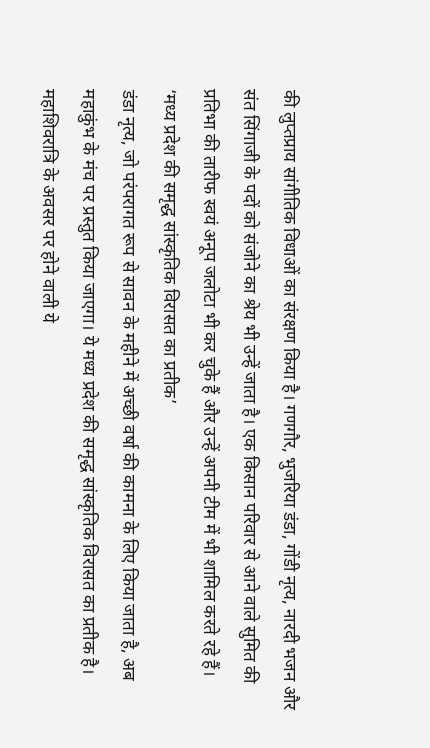की लुप्तप्राय सांगीतिक विधाओं का संरक्षण किया है। गणगौर, भुजरिया डंडा, गोंडी नृत्य, नारदी भजन और संत सिंगाजी के पदों को संजोने का श्रेय भी उन्हें जाता है। एक किसान परिवार से आने वाले सुमित की प्रतिभा की तारीफ स्वयं अनूप जलोटा भी कर चुके हैं और उन्हें अपनी टीम में भी शामिल करते रहे हैं। ‘मध्य प्रदेश की समृद्ध सांस्कृतिक विरासत का प्रतीक’
डंडा नृत्य, जो परंपरागत रूप से सावन के महीने में अच्छी वर्षा की कामना के लिए किया जाता है, अब महाकुंभ के मंच पर प्रस्तुत किया जाएगा। ये मध्य प्रदेश की समृद्ध सांस्कृतिक विरासत का प्रतीक है। महाशिवरात्रि के अवसर पर होने वाली ये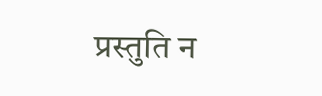प्रस्तुति न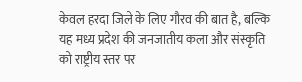केवल हरदा जिले के लिए गौरव की बात है, बल्कि यह मध्य प्रदेश की जनजातीय कला और संस्कृति को राष्ट्रीय स्तर पर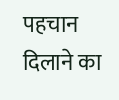पहचान दिलाने का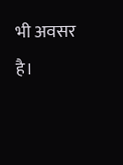भी अवसर है।